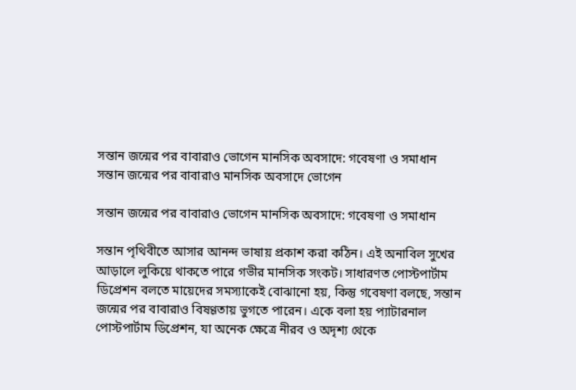সন্তান জন্মের পর বাবারাও ভোগেন মানসিক অবসাদে: গবেষণা ও সমাধান
সন্তান জন্মের পর বাবারাও মানসিক অবসাদে ভোগেন

সন্তান জন্মের পর বাবারাও ভোগেন মানসিক অবসাদে: গবেষণা ও সমাধান

সন্তান পৃথিবীতে আসার আনন্দ ভাষায় প্রকাশ করা কঠিন। এই অনাবিল সুখের আড়ালে লুকিয়ে থাকতে পারে গভীর মানসিক সংকট। সাধারণত পোস্টপার্টাম ডিপ্রেশন বলতে মায়েদের সমস্যাকেই বোঝানো হয়, কিন্তু গবেষণা বলছে, সন্তান জন্মের পর বাবারাও বিষণ্ণতায় ভুগতে পারেন। একে বলা হয় প্যাটারনাল পোস্টপার্টাম ডিপ্রেশন, যা অনেক ক্ষেত্রে নীরব ও অদৃশ্য থেকে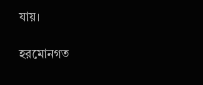যায়।

হরমোনগত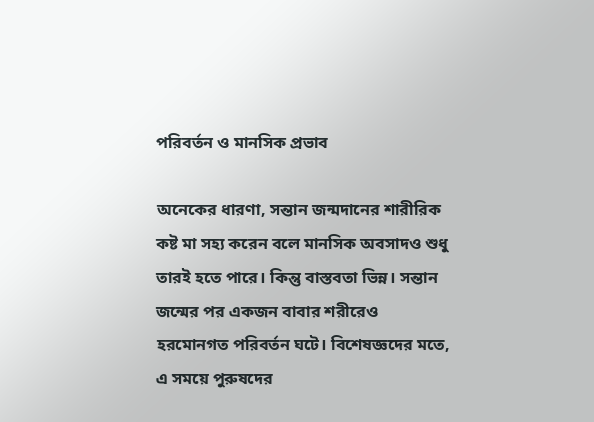পরিবর্তন ও মানসিক প্রভাব

অনেকের ধারণা, সন্তান জন্মদানের শারীরিক কষ্ট মা সহ্য করেন বলে মানসিক অবসাদও শুধু তারই হতে পারে। কিন্তু বাস্তবতা ভিন্ন। সন্তান জন্মের পর একজন বাবার শরীরেও হরমোনগত পরিবর্তন ঘটে। বিশেষজ্ঞদের মতে, এ সময়ে পুরুষদের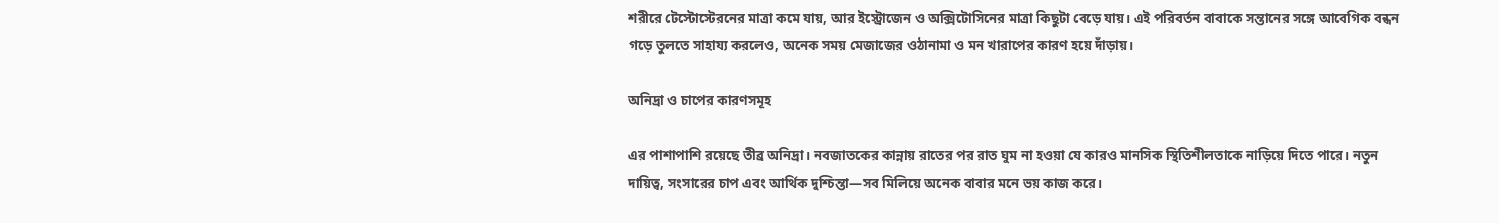শরীরে টেস্টোস্টেরনের মাত্রা কমে যায়, আর ইস্ট্রোজেন ও অক্সিটোসিনের মাত্রা কিছুটা বেড়ে যায়। এই পরিবর্তন বাবাকে সন্তানের সঙ্গে আবেগিক বন্ধন গড়ে তুলতে সাহায্য করলেও, অনেক সময় মেজাজের ওঠানামা ও মন খারাপের কারণ হয়ে দাঁড়ায়।

অনিদ্রা ও চাপের কারণসমূহ

এর পাশাপাশি রয়েছে তীব্র অনিদ্রা। নবজাতকের কান্নায় রাতের পর রাত ঘুম না হওয়া যে কারও মানসিক স্থিতিশীলতাকে নাড়িয়ে দিতে পারে। নতুন দায়িত্ব, সংসারের চাপ এবং আর্থিক দুশ্চিন্তা—সব মিলিয়ে অনেক বাবার মনে ভয় কাজ করে।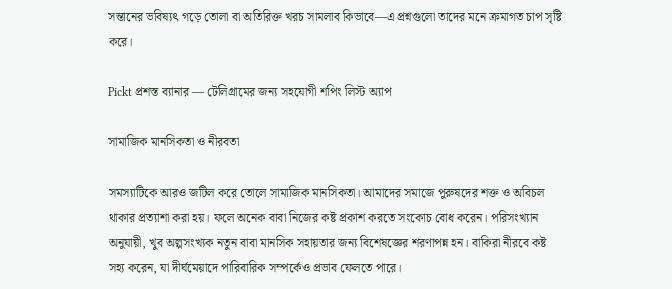সন্তানের ভবিষ্যৎ গড়ে তোলা বা অতিরিক্ত খরচ সামলাব কিভাবে—এ প্রশ্নগুলো তাদের মনে ক্রমাগত চাপ সৃষ্টি করে।

Pickt প্রশস্ত ব্যানার — টেলিগ্রামের জন্য সহযোগী শপিং লিস্ট অ্যাপ

সামাজিক মানসিকতা ও নীরবতা

সমস্যাটিকে আরও জটিল করে তোলে সামাজিক মানসিকতা। আমাদের সমাজে পুরুষদের শক্ত ও অবিচল থাকার প্রত্যাশা করা হয়। ফলে অনেক বাবা নিজের কষ্ট প্রকাশ করতে সংকোচ বোধ করেন। পরিসংখ্যান অনুযায়ী, খুব অল্পসংখ্যক নতুন বাবা মানসিক সহায়তার জন্য বিশেষজ্ঞের শরণাপন্ন হন। বাকিরা নীরবে কষ্ট সহ্য করেন, যা দীর্ঘমেয়াদে পারিবারিক সম্পর্কেও প্রভাব ফেলতে পারে।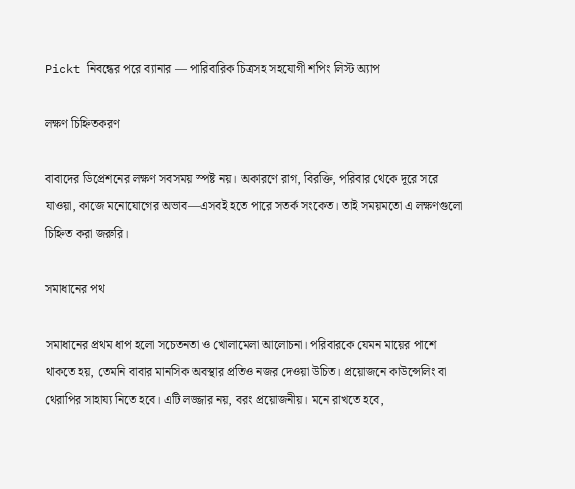Pickt নিবন্ধের পরে ব্যানার — পারিবারিক চিত্রসহ সহযোগী শপিং লিস্ট অ্যাপ

লক্ষণ চিহ্নিতকরণ

বাবাদের ডিপ্রেশনের লক্ষণ সবসময় স্পষ্ট নয়। অকারণে রাগ, বিরক্তি, পরিবার থেকে দূরে সরে যাওয়া, কাজে মনোযোগের অভাব—এসবই হতে পারে সতর্ক সংকেত। তাই সময়মতো এ লক্ষণগুলো চিহ্নিত করা জরুরি।

সমাধানের পথ

সমাধানের প্রথম ধাপ হলো সচেতনতা ও খোলামেলা আলোচনা। পরিবারকে যেমন মায়ের পাশে থাকতে হয়, তেমনি বাবার মানসিক অবস্থার প্রতিও নজর দেওয়া উচিত। প্রয়োজনে কাউন্সেলিং বা থেরাপির সাহায্য নিতে হবে। এটি লজ্জার নয়, বরং প্রয়োজনীয়। মনে রাখতে হবে,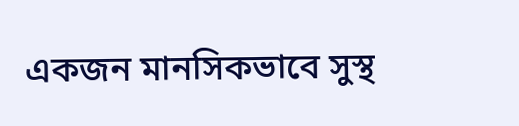একজন মানসিকভাবে সুস্থ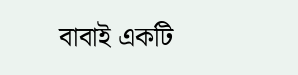বাবাই একটি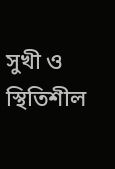সুখী ও স্থিতিশীল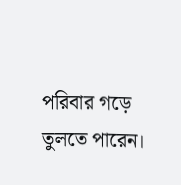পরিবার গড়ে তুলতে পারেন।